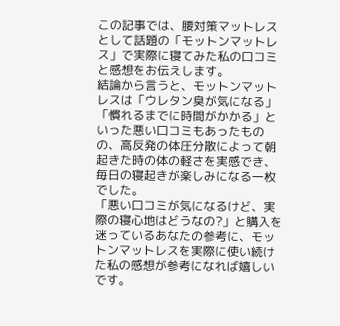この記事では、腰対策マットレスとして話題の「モットンマットレス」で実際に寝てみた私の口コミと感想をお伝えします。
結論から言うと、モットンマットレスは「ウレタン臭が気になる」「慣れるまでに時間がかかる」といった悪い口コミもあったものの、高反発の体圧分散によって朝起きた時の体の軽さを実感でき、毎日の寝起きが楽しみになる一枚でした。
「悪い口コミが気になるけど、実際の寝心地はどうなの?」と購入を迷っているあなたの参考に、モットンマットレスを実際に使い続けた私の感想が参考になれば嬉しいです。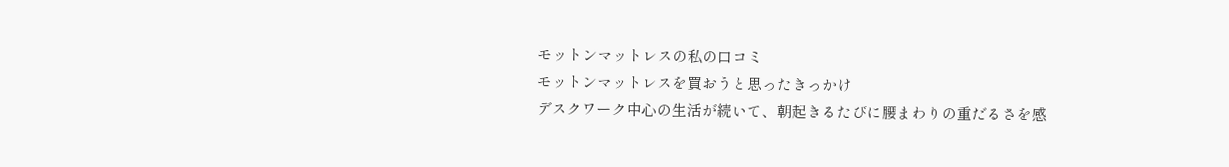モットンマットレスの私の口コミ
モットンマットレスを買おうと思ったきっかけ
デスクワーク中心の生活が続いて、朝起きるたびに腰まわりの重だるさを感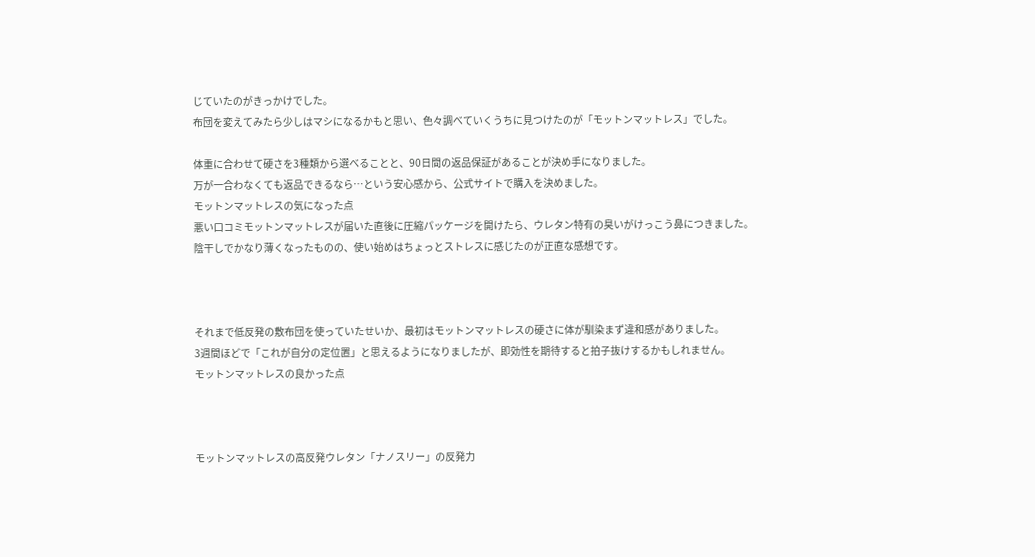じていたのがきっかけでした。
布団を変えてみたら少しはマシになるかもと思い、色々調べていくうちに見つけたのが「モットンマットレス」でした。

体重に合わせて硬さを3種類から選べることと、90日間の返品保証があることが決め手になりました。
万が一合わなくても返品できるなら…という安心感から、公式サイトで購入を決めました。
モットンマットレスの気になった点
悪い口コミモットンマットレスが届いた直後に圧縮パッケージを開けたら、ウレタン特有の臭いがけっこう鼻につきました。
陰干しでかなり薄くなったものの、使い始めはちょっとストレスに感じたのが正直な感想です。



それまで低反発の敷布団を使っていたせいか、最初はモットンマットレスの硬さに体が馴染まず違和感がありました。
3週間ほどで「これが自分の定位置」と思えるようになりましたが、即効性を期待すると拍子抜けするかもしれません。
モットンマットレスの良かった点



モットンマットレスの高反発ウレタン「ナノスリー」の反発力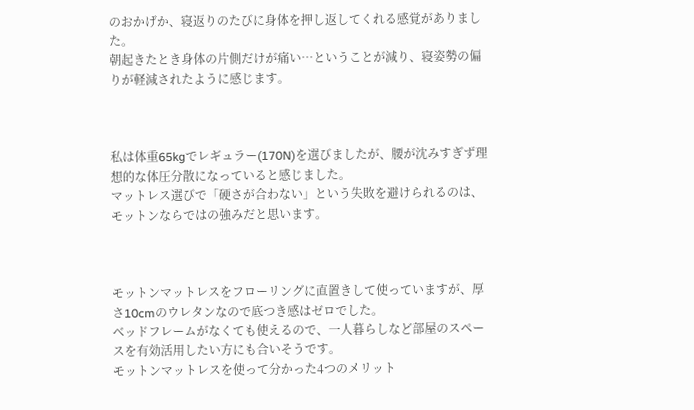のおかげか、寝返りのたびに身体を押し返してくれる感覚がありました。
朝起きたとき身体の片側だけが痛い…ということが減り、寝姿勢の偏りが軽減されたように感じます。



私は体重65kgでレギュラー(170N)を選びましたが、腰が沈みすぎず理想的な体圧分散になっていると感じました。
マットレス選びで「硬さが合わない」という失敗を避けられるのは、モットンならではの強みだと思います。



モットンマットレスをフローリングに直置きして使っていますが、厚さ10cmのウレタンなので底つき感はゼロでした。
ベッドフレームがなくても使えるので、一人暮らしなど部屋のスペースを有効活用したい方にも合いそうです。
モットンマットレスを使って分かった4つのメリット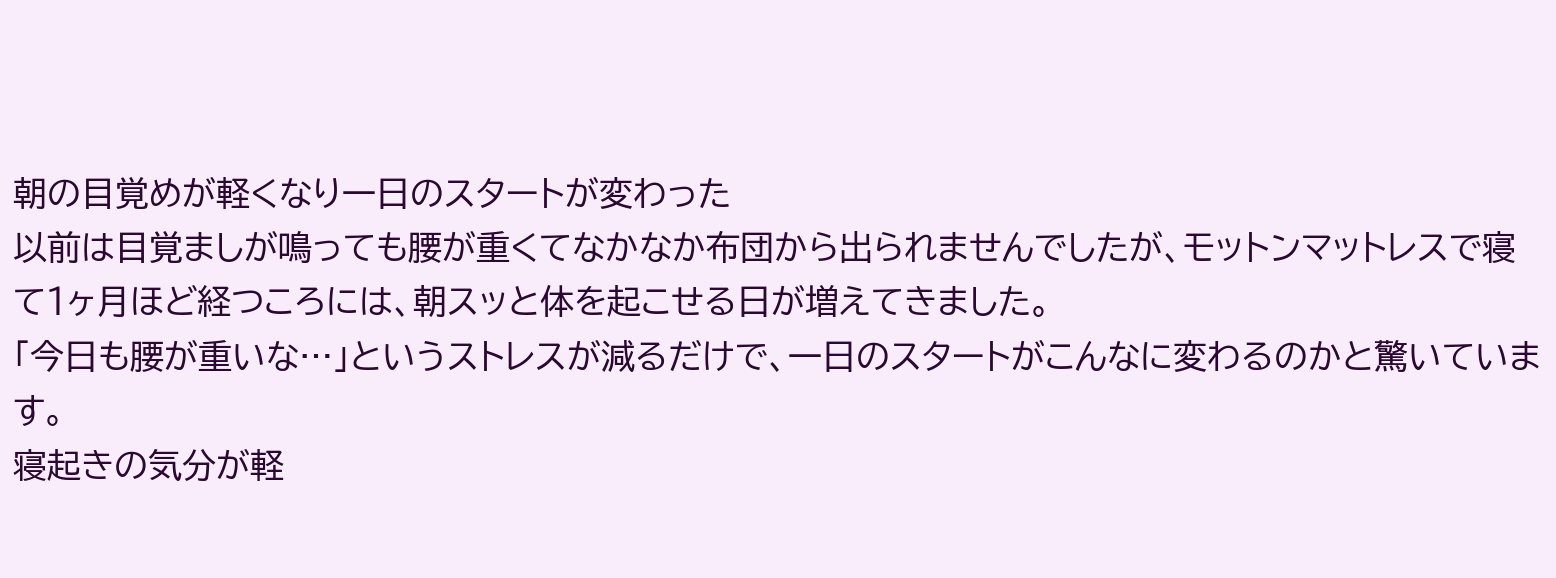朝の目覚めが軽くなり一日のスタートが変わった
以前は目覚ましが鳴っても腰が重くてなかなか布団から出られませんでしたが、モットンマットレスで寝て1ヶ月ほど経つころには、朝スッと体を起こせる日が増えてきました。
「今日も腰が重いな…」というストレスが減るだけで、一日のスタートがこんなに変わるのかと驚いています。
寝起きの気分が軽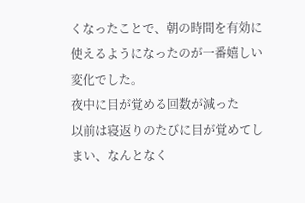くなったことで、朝の時間を有効に使えるようになったのが一番嬉しい変化でした。
夜中に目が覚める回数が減った
以前は寝返りのたびに目が覚めてしまい、なんとなく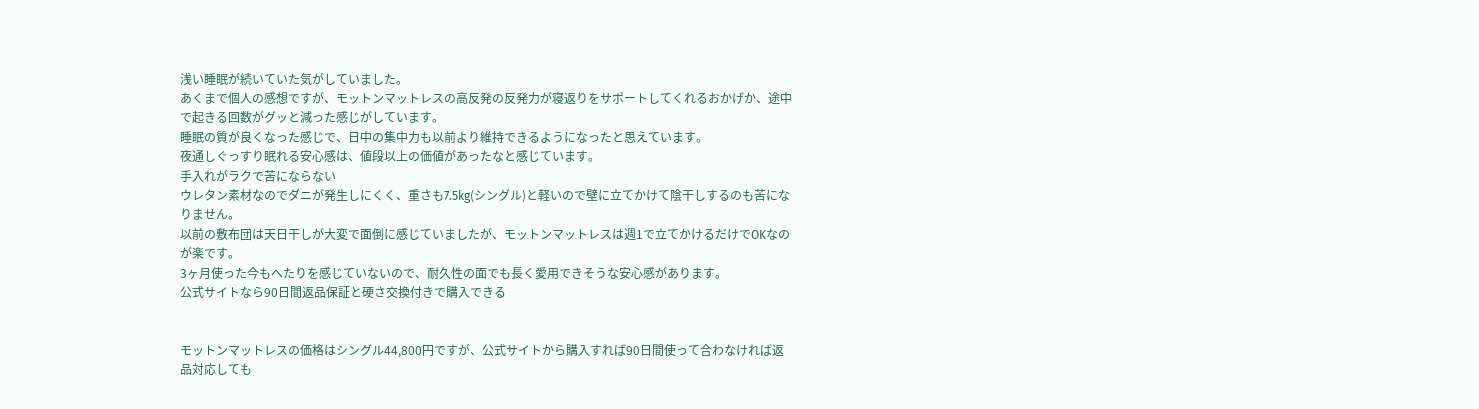浅い睡眠が続いていた気がしていました。
あくまで個人の感想ですが、モットンマットレスの高反発の反発力が寝返りをサポートしてくれるおかげか、途中で起きる回数がグッと減った感じがしています。
睡眠の質が良くなった感じで、日中の集中力も以前より維持できるようになったと思えています。
夜通しぐっすり眠れる安心感は、値段以上の価値があったなと感じています。
手入れがラクで苦にならない
ウレタン素材なのでダニが発生しにくく、重さも7.5kg(シングル)と軽いので壁に立てかけて陰干しするのも苦になりません。
以前の敷布団は天日干しが大変で面倒に感じていましたが、モットンマットレスは週1で立てかけるだけでOKなのが楽です。
3ヶ月使った今もへたりを感じていないので、耐久性の面でも長く愛用できそうな安心感があります。
公式サイトなら90日間返品保証と硬さ交換付きで購入できる


モットンマットレスの価格はシングル44,800円ですが、公式サイトから購入すれば90日間使って合わなければ返品対応しても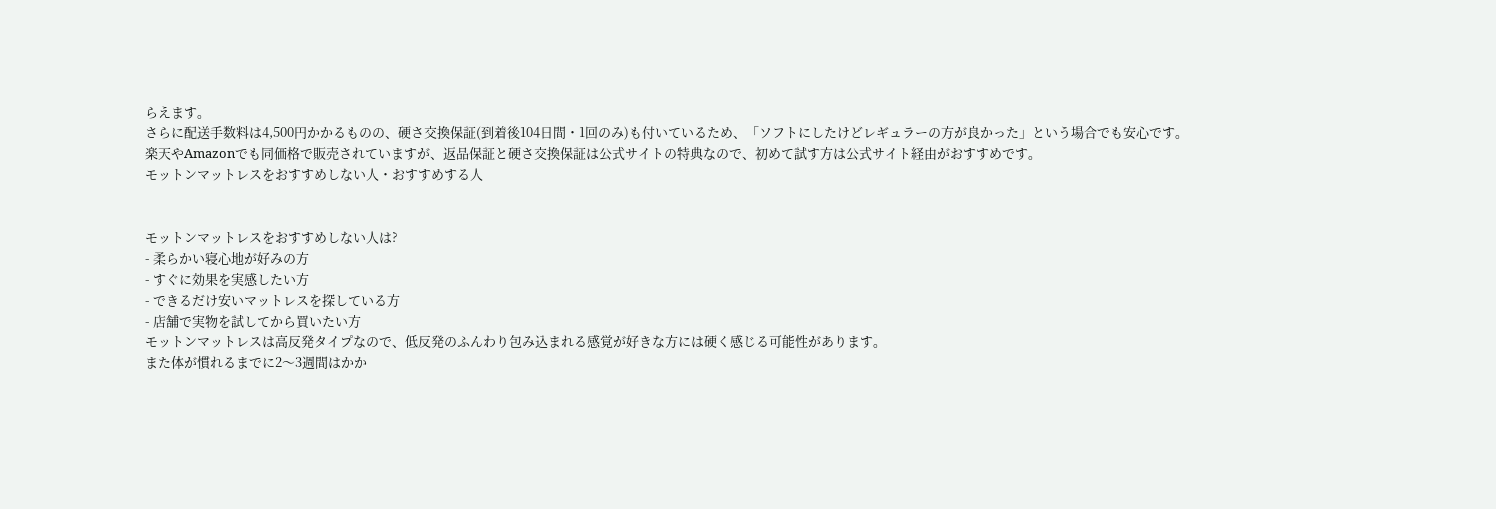らえます。
さらに配送手数料は4,500円かかるものの、硬さ交換保証(到着後104日間・1回のみ)も付いているため、「ソフトにしたけどレギュラーの方が良かった」という場合でも安心です。
楽天やAmazonでも同価格で販売されていますが、返品保証と硬さ交換保証は公式サイトの特典なので、初めて試す方は公式サイト経由がおすすめです。
モットンマットレスをおすすめしない人・おすすめする人


モットンマットレスをおすすめしない人は?
- 柔らかい寝心地が好みの方
- すぐに効果を実感したい方
- できるだけ安いマットレスを探している方
- 店舗で実物を試してから買いたい方
モットンマットレスは高反発タイプなので、低反発のふんわり包み込まれる感覚が好きな方には硬く感じる可能性があります。
また体が慣れるまでに2〜3週間はかか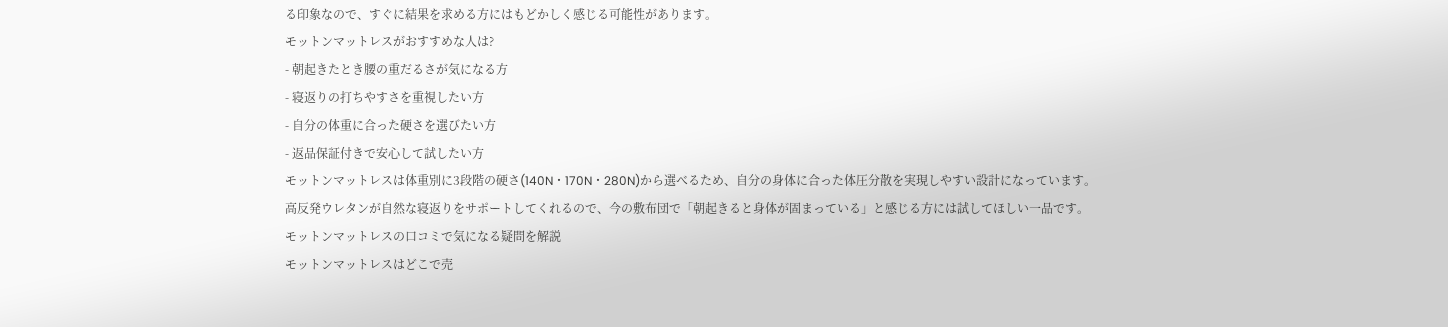る印象なので、すぐに結果を求める方にはもどかしく感じる可能性があります。
モットンマットレスがおすすめな人は?
- 朝起きたとき腰の重だるさが気になる方
- 寝返りの打ちやすさを重視したい方
- 自分の体重に合った硬さを選びたい方
- 返品保証付きで安心して試したい方
モットンマットレスは体重別に3段階の硬さ(140N・170N・280N)から選べるため、自分の身体に合った体圧分散を実現しやすい設計になっています。
高反発ウレタンが自然な寝返りをサポートしてくれるので、今の敷布団で「朝起きると身体が固まっている」と感じる方には試してほしい一品です。
モットンマットレスの口コミで気になる疑問を解説
モットンマットレスはどこで売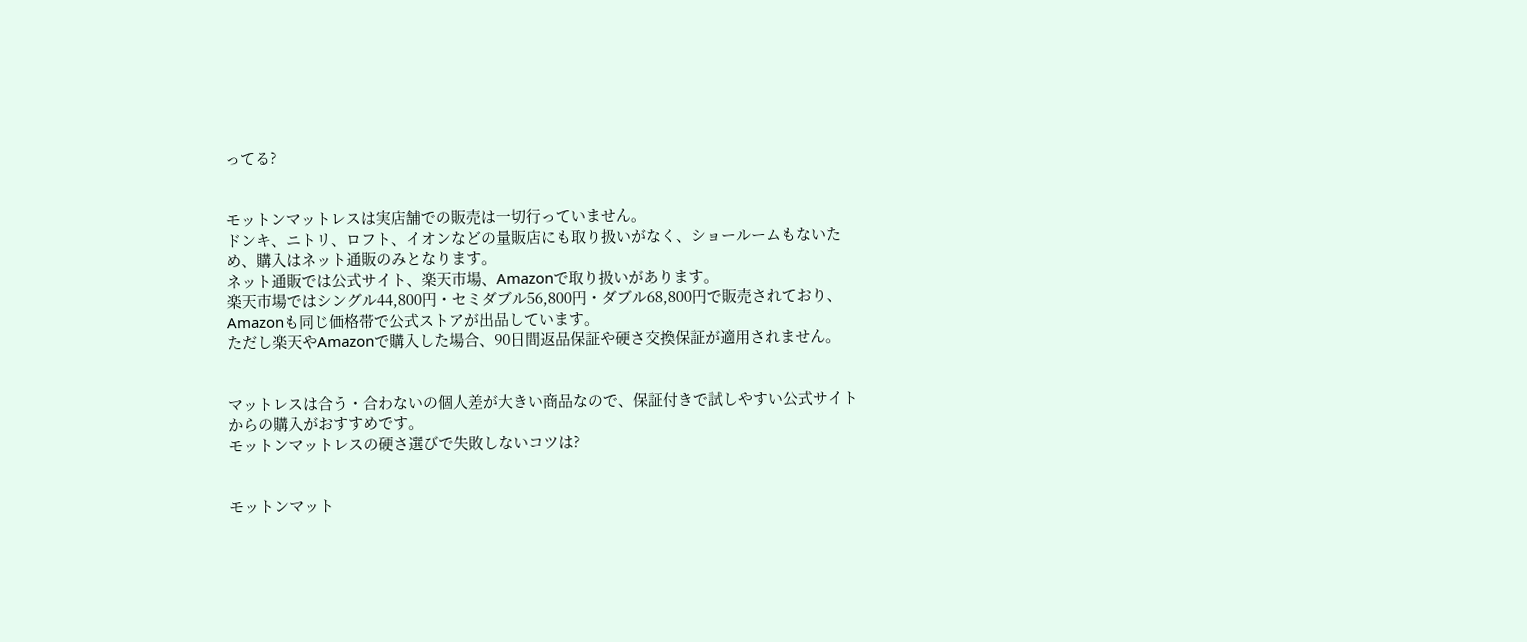ってる?


モットンマットレスは実店舗での販売は一切行っていません。
ドンキ、ニトリ、ロフト、イオンなどの量販店にも取り扱いがなく、ショールームもないため、購入はネット通販のみとなります。
ネット通販では公式サイト、楽天市場、Amazonで取り扱いがあります。
楽天市場ではシングル44,800円・セミダブル56,800円・ダブル68,800円で販売されており、Amazonも同じ価格帯で公式ストアが出品しています。
ただし楽天やAmazonで購入した場合、90日間返品保証や硬さ交換保証が適用されません。


マットレスは合う・合わないの個人差が大きい商品なので、保証付きで試しやすい公式サイトからの購入がおすすめです。
モットンマットレスの硬さ選びで失敗しないコツは?


モットンマット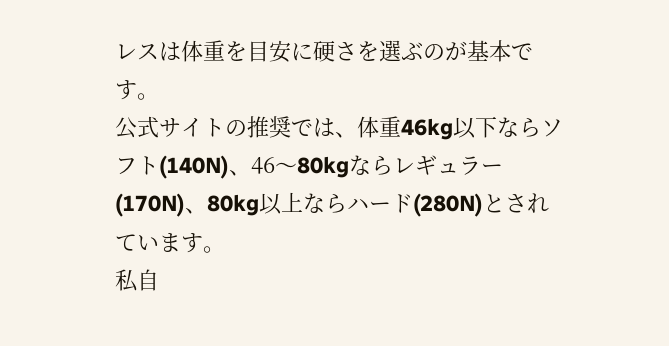レスは体重を目安に硬さを選ぶのが基本です。
公式サイトの推奨では、体重46kg以下ならソフト(140N)、46〜80kgならレギュラー(170N)、80kg以上ならハード(280N)とされています。
私自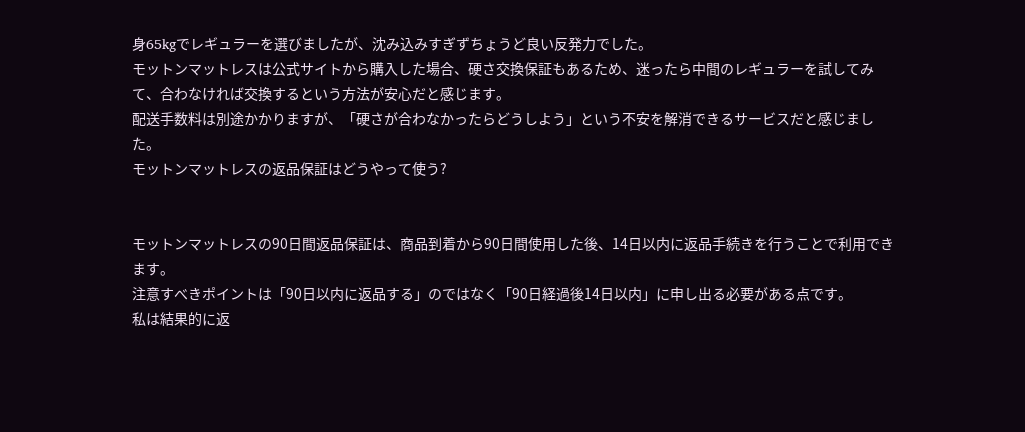身65kgでレギュラーを選びましたが、沈み込みすぎずちょうど良い反発力でした。
モットンマットレスは公式サイトから購入した場合、硬さ交換保証もあるため、迷ったら中間のレギュラーを試してみて、合わなければ交換するという方法が安心だと感じます。
配送手数料は別途かかりますが、「硬さが合わなかったらどうしよう」という不安を解消できるサービスだと感じました。
モットンマットレスの返品保証はどうやって使う?


モットンマットレスの90日間返品保証は、商品到着から90日間使用した後、14日以内に返品手続きを行うことで利用できます。
注意すべきポイントは「90日以内に返品する」のではなく「90日経過後14日以内」に申し出る必要がある点です。
私は結果的に返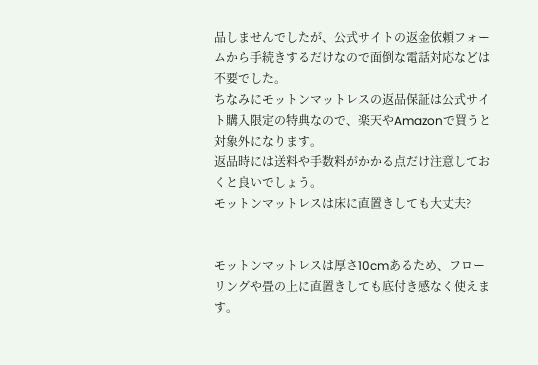品しませんでしたが、公式サイトの返金依頼フォームから手続きするだけなので面倒な電話対応などは不要でした。
ちなみにモットンマットレスの返品保証は公式サイト購入限定の特典なので、楽天やAmazonで買うと対象外になります。
返品時には送料や手数料がかかる点だけ注意しておくと良いでしょう。
モットンマットレスは床に直置きしても大丈夫?


モットンマットレスは厚さ10cmあるため、フローリングや畳の上に直置きしても底付き感なく使えます。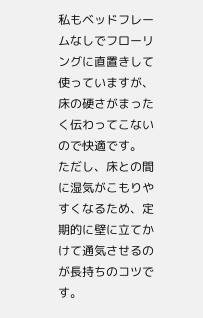私もベッドフレームなしでフローリングに直置きして使っていますが、床の硬さがまったく伝わってこないので快適です。
ただし、床との間に湿気がこもりやすくなるため、定期的に壁に立てかけて通気させるのが長持ちのコツです。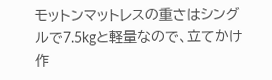モットンマットレスの重さはシングルで7.5kgと軽量なので、立てかけ作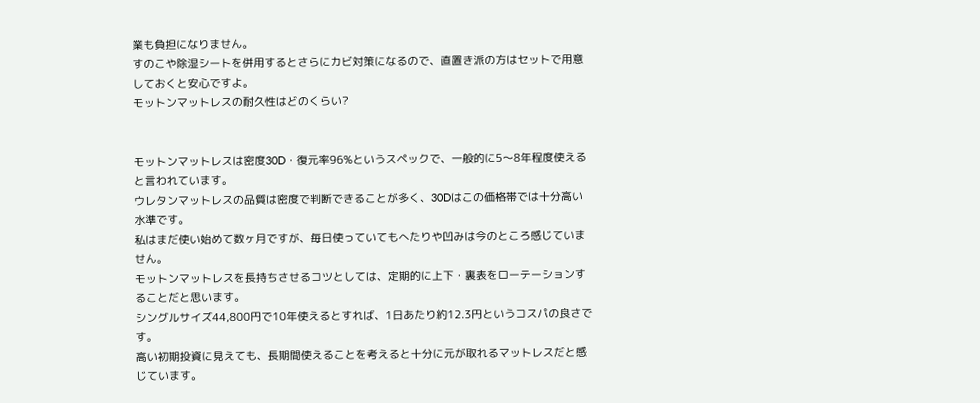業も負担になりません。
すのこや除湿シートを併用するとさらにカビ対策になるので、直置き派の方はセットで用意しておくと安心ですよ。
モットンマットレスの耐久性はどのくらい?


モットンマットレスは密度30D・復元率96%というスペックで、一般的に5〜8年程度使えると言われています。
ウレタンマットレスの品質は密度で判断できることが多く、30Dはこの価格帯では十分高い水準です。
私はまだ使い始めて数ヶ月ですが、毎日使っていてもへたりや凹みは今のところ感じていません。
モットンマットレスを長持ちさせるコツとしては、定期的に上下・裏表をローテーションすることだと思います。
シングルサイズ44,800円で10年使えるとすれば、1日あたり約12.3円というコスパの良さです。
高い初期投資に見えても、長期間使えることを考えると十分に元が取れるマットレスだと感じています。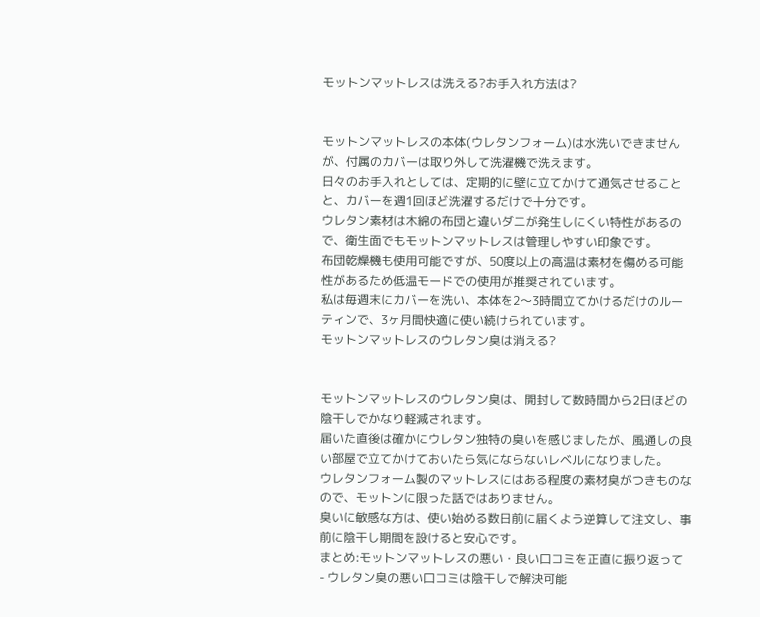モットンマットレスは洗える?お手入れ方法は?


モットンマットレスの本体(ウレタンフォーム)は水洗いできませんが、付属のカバーは取り外して洗濯機で洗えます。
日々のお手入れとしては、定期的に壁に立てかけて通気させることと、カバーを週1回ほど洗濯するだけで十分です。
ウレタン素材は木綿の布団と違いダニが発生しにくい特性があるので、衛生面でもモットンマットレスは管理しやすい印象です。
布団乾燥機も使用可能ですが、50度以上の高温は素材を傷める可能性があるため低温モードでの使用が推奨されています。
私は毎週末にカバーを洗い、本体を2〜3時間立てかけるだけのルーティンで、3ヶ月間快適に使い続けられています。
モットンマットレスのウレタン臭は消える?


モットンマットレスのウレタン臭は、開封して数時間から2日ほどの陰干しでかなり軽減されます。
届いた直後は確かにウレタン独特の臭いを感じましたが、風通しの良い部屋で立てかけておいたら気にならないレベルになりました。
ウレタンフォーム製のマットレスにはある程度の素材臭がつきものなので、モットンに限った話ではありません。
臭いに敏感な方は、使い始める数日前に届くよう逆算して注文し、事前に陰干し期間を設けると安心です。
まとめ:モットンマットレスの悪い・良い口コミを正直に振り返って
- ウレタン臭の悪い口コミは陰干しで解決可能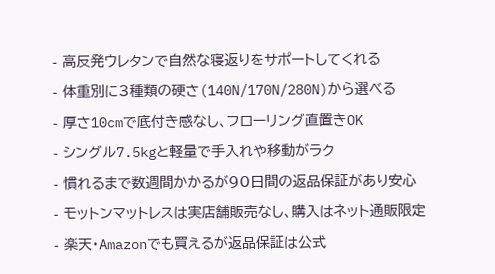- 高反発ウレタンで自然な寝返りをサポートしてくれる
- 体重別に3種類の硬さ(140N/170N/280N)から選べる
- 厚さ10cmで底付き感なし、フローリング直置きOK
- シングル7.5kgと軽量で手入れや移動がラク
- 慣れるまで数週間かかるが90日間の返品保証があり安心
- モットンマットレスは実店舗販売なし、購入はネット通販限定
- 楽天・Amazonでも買えるが返品保証は公式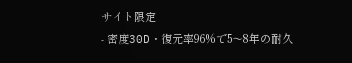サイト限定
- 密度30D・復元率96%で5〜8年の耐久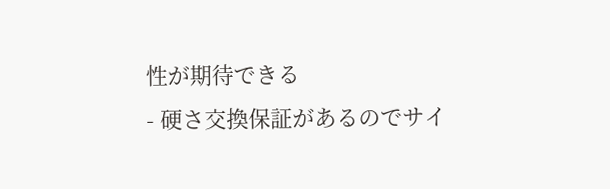性が期待できる
- 硬さ交換保証があるのでサイ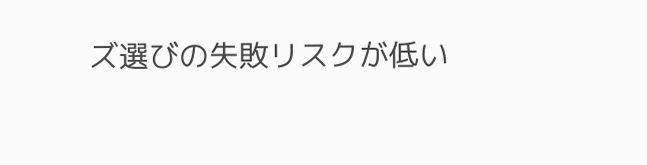ズ選びの失敗リスクが低い